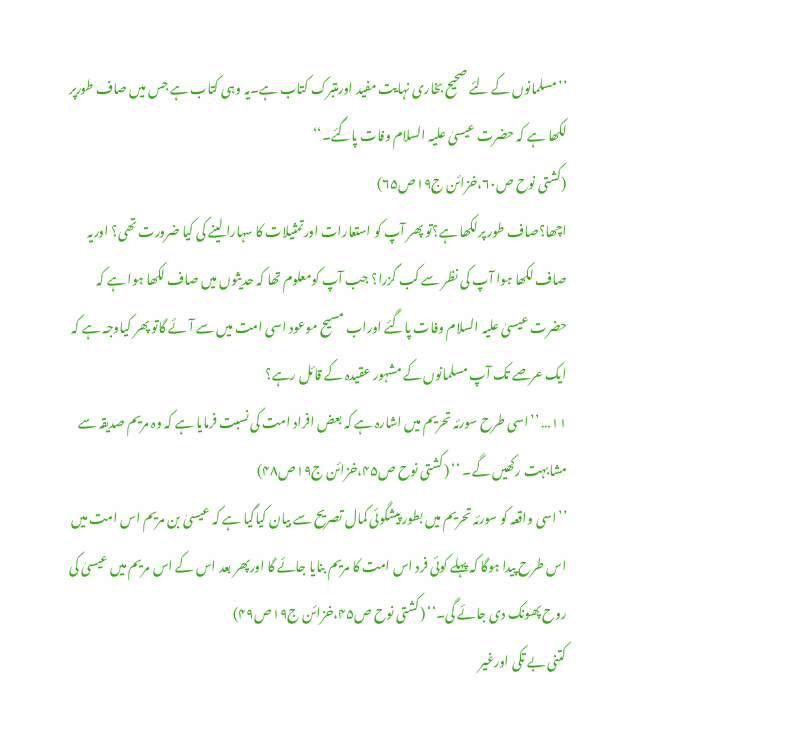’’مسلمانوں کے لئے صحیح بخاری نہایت مفید اورمتبرک کتاب ہے۔یہ وہی کتاب ہے جس میں صاف طورپر لکھا ہے کہ حضرت عیسیٰ علیہ السلام وفات پاگئے۔‘‘
(کشتی نوح ص۶۰،خزائن ج۱۹ص۶۵)
اچھا؟صاف طور پرلکھا ہے؟تو پھر آپ کو استعارات اورتمثیلات کا سہارا لینے کی کیا ضرورت تھی؟ اوریہ صاف لکھا ہوا آپ کی نظر سے کب گزرا؟ جب آپ کومعلوم تھا کہ حدیثوں میں صاف لکھا ہوا ہے کہ حضرت عیسیٰ علیہ السلام وفات پاگئے اوراب مسیح موعود اسی امت میں سے آئے گاتو پھر کیاوجہ ہے کہ ایک عرصے تک آپ مسلمانوں کے مشہور عقیدہ کے قائل رہے؟
۱۱… ’’اسی طرح سورئہ تحریم میں اشارہ ہے کہ بعض افراد امت کی نسبت فرمایا ہے کہ وہ مریم صدیقہ سے مشابہت رکھیں گے۔ ‘‘ (کشتی نوح ص۴۵،خزائن ج۱۹ص۴۸)
’’اسی واقعہ کو سورئہ تحریم میں بطور پیشگوئی کمال تصریح سے بیان کیاگیا ہے کہ عیسیٰ بن مریم اس امت میں اس طرح پیدا ہوگا کہ پہلے کوئی فرد اس امت کا مریم بنایا جائے گا اورپھر بعد اس کے اس مریم میں عیسیٰ کی روح پھونک دی جائے گی۔‘‘ (کشتی نوح ص۴۵،خزائن ج۱۹ص۴۹)
کتنی بے تکی اورغیر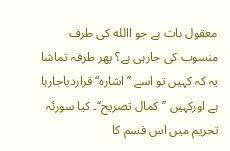معقول بات ہے جو االله کی طرف منسوب کی جارہی ہے؟ پھر طرفہ تماشا یہ کہ کہیں تو اسے ’’اشارہ‘‘ قراردیاجارہا ہے اورکہیں ’’کمال تصریح‘‘۔ کیا سورئہ تحریم میں اس قسم کا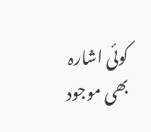کوئی اشارہ بھی موجود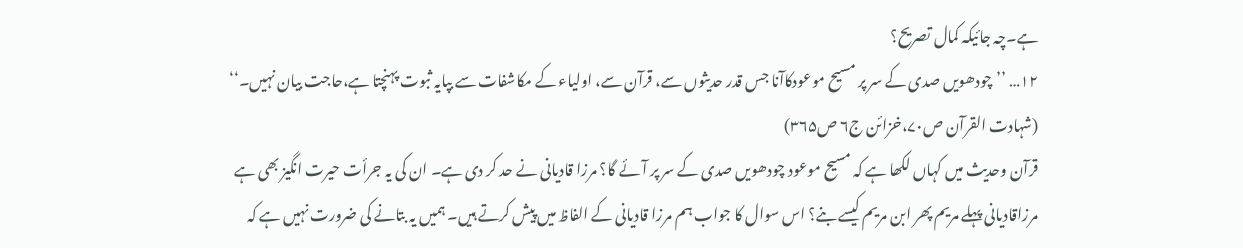ہے۔چہ جائیکہ کمال تصریح؟
۱۲… ’’چودھویں صدی کے سر پر مسیح موعودکاآنا جس قدر حدیثوں سے، قرآن سے، اولیاء کے مکاشفات سے بپایہ ثبوت پہنچتا ہے،حاجت بیان نہیں۔‘‘
(شہادت القرآن ص۷۰،خزائن ج۶ ص۳۶۵)
قرآن وحدیث میں کہاں لکھا ہے کہ مسیح موعود چودھویں صدی کے سر پر آئے گا؟ مرزا قادیانی نے حد کر دی ہے۔ ان کی یہ جرأت حیرت انگیز بھی ہے
مرزاقادیانی پہلے مریم پھر ابن مریم کیسے بنے؟ اس سوال کا جواب ہم مرزا قادیانی کے الفاظ میں پیش کرتے ہیں۔ ہمیں یہ بتانے کی ضرورت نہیں ہے کہ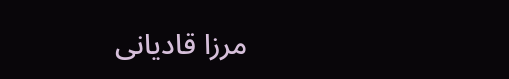مرزا قادیانی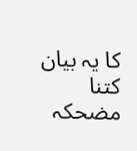کا یہ بیان کتنا مضحکہ